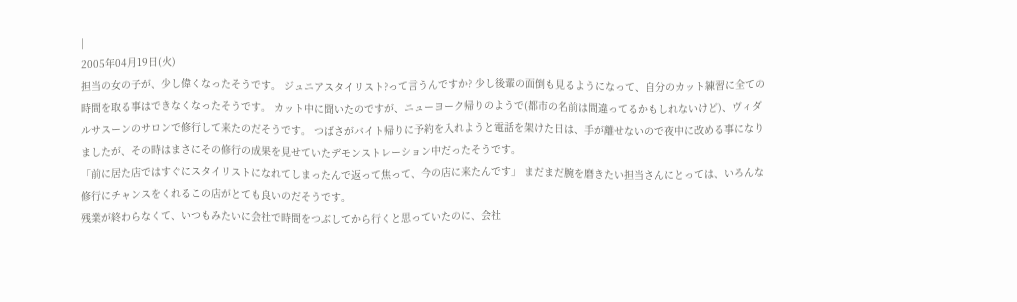|
2005年04月19日(火)
担当の女の子が、少し偉くなったそうです。 ジュニアスタイリスト?って言うんですか? 少し後輩の面倒も見るようになって、自分のカット練習に全ての時間を取る事はできなくなったそうです。 カット中に聞いたのですが、ニューヨーク帰りのようで(都市の名前は間違ってるかもしれないけど)、ヴィダルサスーンのサロンで修行して来たのだそうです。 つばさがバイト帰りに予約を入れようと電話を架けた日は、手が離せないので夜中に改める事になりましたが、その時はまさにその修行の成果を見せていたデモンストレーション中だったそうです。
「前に居た店ではすぐにスタイリストになれてしまったんで返って焦って、今の店に来たんです」 まだまだ腕を磨きたい担当さんにとっては、いろんな修行にチャンスをくれるこの店がとても良いのだそうです。
残業が終わらなくて、いつもみたいに会社で時間をつぶしてから行くと思っていたのに、会社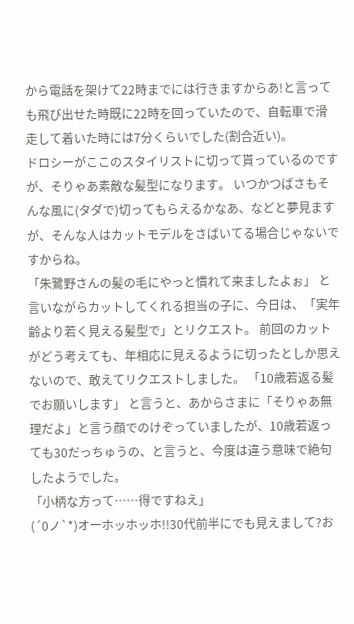から電話を架けて22時までには行きますからあ!と言っても飛び出せた時既に22時を回っていたので、自転車で滑走して着いた時には7分くらいでした(割合近い)。
ドロシーがここのスタイリストに切って貰っているのですが、そりゃあ素敵な髪型になります。 いつかつばさもそんな風に(タダで)切ってもらえるかなあ、などと夢見ますが、そんな人はカットモデルをさばいてる場合じゃないですからね。
「朱鷺野さんの髪の毛にやっと慣れて来ましたよぉ」 と言いながらカットしてくれる担当の子に、今日は、「実年齢より若く見える髪型で」とリクエスト。 前回のカットがどう考えても、年相応に見えるように切ったとしか思えないので、敢えてリクエストしました。 「10歳若返る髪でお願いします」 と言うと、あからさまに「そりゃあ無理だよ」と言う顔でのけぞっていましたが、10歳若返っても30だっちゅうの、と言うと、今度は違う意味で絶句したようでした。
「小柄な方って……得ですねえ」
(´0ノ`*)オーホッホッホ!!30代前半にでも見えまして?お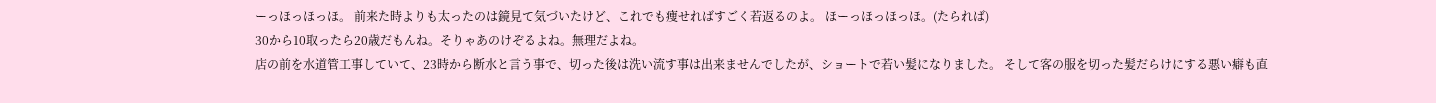ーっほっほっほ。 前来た時よりも太ったのは鏡見て気づいたけど、これでも痩せればすごく若返るのよ。 ほーっほっほっほ。(たられば)
30から10取ったら20歳だもんね。そりゃあのけぞるよね。無理だよね。
店の前を水道管工事していて、23時から断水と言う事で、切った後は洗い流す事は出来ませんでしたが、ショートで若い髪になりました。 そして客の服を切った髪だらけにする悪い癖も直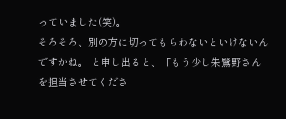っていました(笑)。
そろそろ、別の方に切ってもらわないといけないんですかね。 と申し出ると、「もう少し朱鷺野さんを担当させてくださ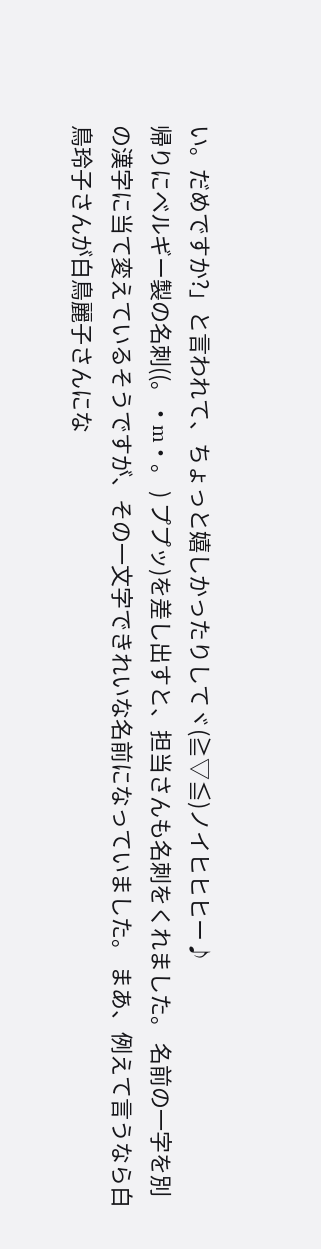い。だめですか?」と言われて、ちょっと嬉しかったりしてヾ(≧▽≦)ノイヒヒヒー♪
帰りにベルギー製の名刺((。・m・。 ) ププッ)を差し出すと、担当さんも名刺をくれました。 名前の一字を別の漢字に当て変えているそうですが、その一文字できれいな名前になっていました。 まあ、例えて言うなら白鳥玲子さんが白鳥麗子さんにな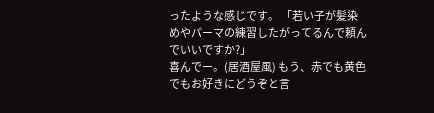ったような感じです。 「若い子が髪染めやパーマの練習したがってるんで頼んでいいですか?」
喜んでー。(居酒屋風) もう、赤でも黄色でもお好きにどうぞと言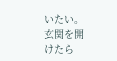いたい。
玄関を開けたら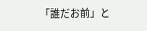「誰だお前」と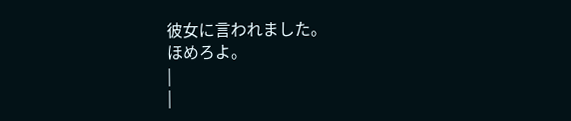彼女に言われました。
ほめろよ。
|
|